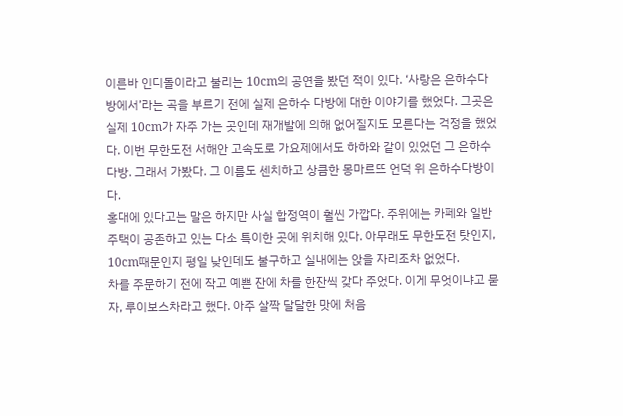이른바 인디돌이라고 불리는 10cm의 공연을 봤던 적이 있다. ‘사랑은 은하수다방에서’라는 곡을 부르기 전에 실제 은하수 다방에 대한 이야기를 했었다. 그곳은 실제 10cm가 자주 가는 곳인데 재개발에 의해 없어질지도 모른다는 걱정을 했었다. 이번 무한도전 서해안 고속도로 가요제에서도 하하와 같이 있었던 그 은하수다방. 그래서 가봤다. 그 이름도 센치하고 상큼한 몽마르뜨 언덕 위 은하수다방이다.
홍대에 있다고는 말은 하지만 사실 합정역이 훨씬 가깝다. 주위에는 카페와 일반 주택이 공존하고 있는 다소 특이한 곳에 위치해 있다. 아무래도 무한도전 탓인지, 10cm때문인지 평일 낮인데도 불구하고 실내에는 앉을 자리조차 없었다.
차를 주문하기 전에 작고 예쁜 잔에 차를 한잔씩 갖다 주었다. 이게 무엇이냐고 묻자, 루이보스차라고 했다. 아주 살짝 달달한 맛에 처음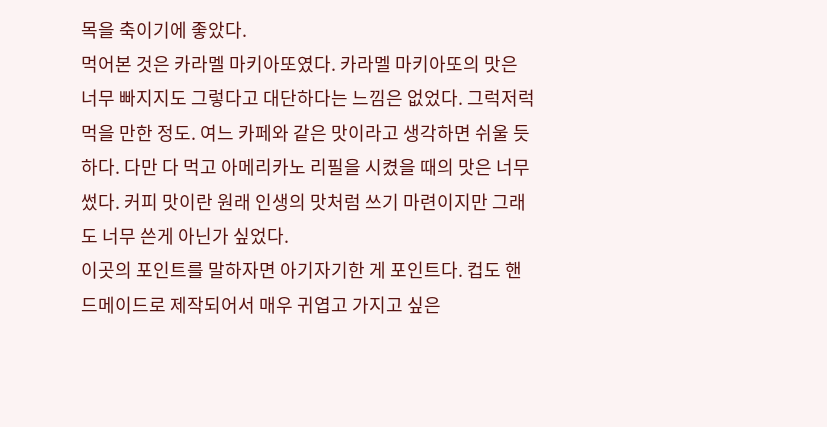목을 축이기에 좋았다.
먹어본 것은 카라멜 마키아또였다. 카라멜 마키아또의 맛은 너무 빠지지도 그렇다고 대단하다는 느낌은 없었다. 그럭저럭 먹을 만한 정도. 여느 카페와 같은 맛이라고 생각하면 쉬울 듯하다. 다만 다 먹고 아메리카노 리필을 시켰을 때의 맛은 너무 썼다. 커피 맛이란 원래 인생의 맛처럼 쓰기 마련이지만 그래도 너무 쓴게 아닌가 싶었다.
이곳의 포인트를 말하자면 아기자기한 게 포인트다. 컵도 핸드메이드로 제작되어서 매우 귀엽고 가지고 싶은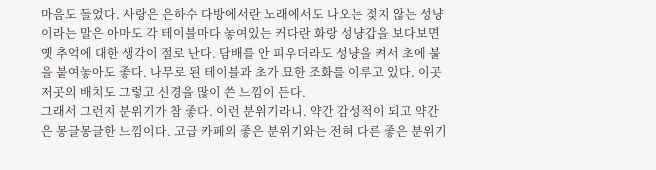마음도 들었다. 사랑은 은하수 다방에서란 노래에서도 나오는 젖지 않는 성냥이라는 말은 아마도 각 테이블마다 놓여있는 커다란 화랑 성냥갑을 보다보면 옛 추억에 대한 생각이 절로 난다. 담배를 안 피우더라도 성냥을 켜서 초에 불을 붙여놓아도 좋다. 나무로 된 테이블과 초가 묘한 조화를 이루고 있다. 이곳저곳의 배치도 그렇고 신경을 많이 쓴 느낌이 든다.
그래서 그런지 분위기가 참 좋다. 이런 분위기라니. 약간 감성적이 되고 약간은 몽글몽글한 느낌이다. 고급 카페의 좋은 분위기와는 전혀 다른 좋은 분위기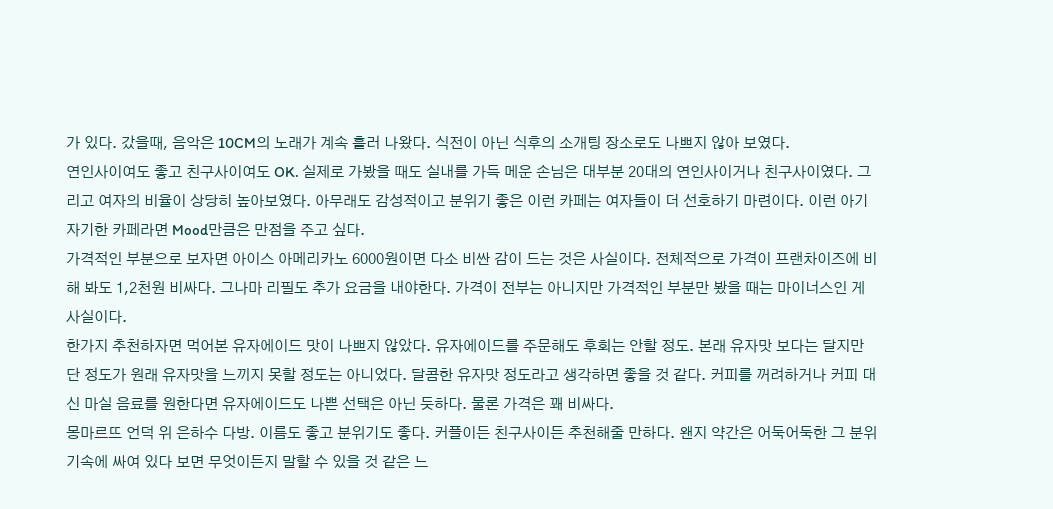가 있다. 갔을때, 음악은 10CM의 노래가 계속 흘러 나왔다. 식전이 아닌 식후의 소개팅 장소로도 나쁘지 않아 보였다.
연인사이여도 좋고 친구사이여도 OK. 실제로 가봤을 때도 실내를 가득 메운 손님은 대부분 20대의 연인사이거나 친구사이였다. 그리고 여자의 비율이 상당히 높아보였다. 아무래도 감성적이고 분위기 좋은 이런 카페는 여자들이 더 선호하기 마련이다. 이런 아기자기한 카페라면 Mood만큼은 만점을 주고 싶다.
가격적인 부분으로 보자면 아이스 아메리카노 6000원이면 다소 비싼 감이 드는 것은 사실이다. 전체적으로 가격이 프랜차이즈에 비해 봐도 1,2천원 비싸다. 그나마 리필도 추가 요금을 내야한다. 가격이 전부는 아니지만 가격적인 부분만 봤을 때는 마이너스인 게 사실이다.
한가지 추천하자면 먹어본 유자에이드 맛이 나쁘지 않았다. 유자에이드를 주문해도 후회는 안할 정도. 본래 유자맛 보다는 달지만 단 정도가 원래 유자맛을 느끼지 못할 정도는 아니었다. 달콤한 유자맛 정도라고 생각하면 좋을 것 같다. 커피를 꺼려하거나 커피 대신 마실 음료를 원한다면 유자에이드도 나쁜 선택은 아닌 듯하다. 물론 가격은 꽤 비싸다.
몽마르뜨 언덕 위 은하수 다방. 이름도 좋고 분위기도 좋다. 커플이든 친구사이든 추천해줄 만하다. 왠지 약간은 어둑어둑한 그 분위기속에 싸여 있다 보면 무엇이든지 말할 수 있을 것 같은 느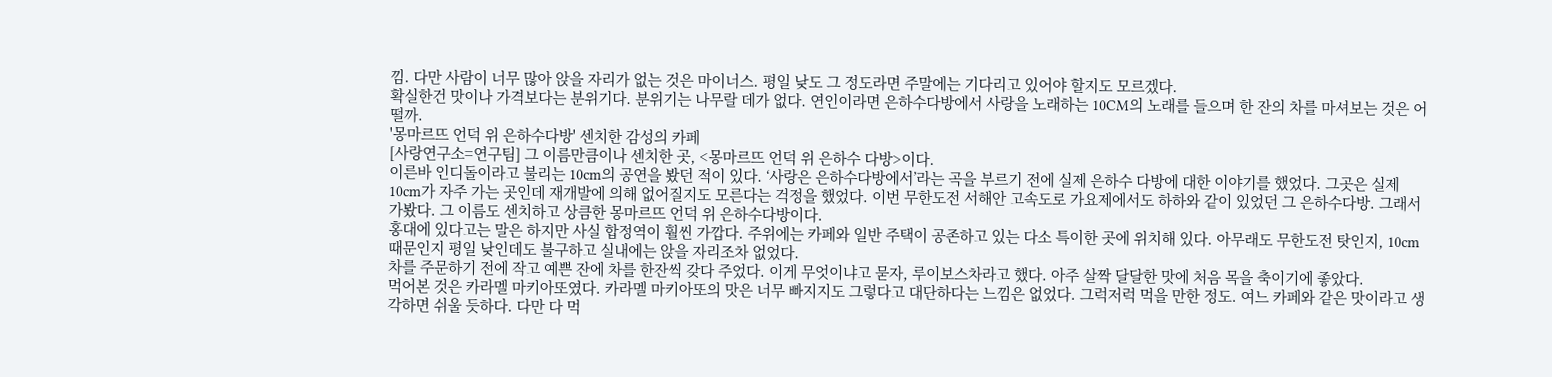낌. 다만 사람이 너무 많아 앉을 자리가 없는 것은 마이너스. 평일 낮도 그 정도라면 주말에는 기다리고 있어야 할지도 모르겠다.
확실한건 맛이나 가격보다는 분위기다. 분위기는 나무랄 데가 없다. 연인이라면 은하수다방에서 사랑을 노래하는 10CM의 노래를 들으며 한 잔의 차를 마셔보는 것은 어떨까.
'몽마르뜨 언덕 위 은하수다방' 센치한 감성의 카페
[사랑연구소=연구팀] 그 이름만큼이나 센치한 곳, <몽마르뜨 언덕 위 은하수 다방>이다.
이른바 인디돌이라고 불리는 10cm의 공연을 봤던 적이 있다. ‘사랑은 은하수다방에서’라는 곡을 부르기 전에 실제 은하수 다방에 대한 이야기를 했었다. 그곳은 실제 10cm가 자주 가는 곳인데 재개발에 의해 없어질지도 모른다는 걱정을 했었다. 이번 무한도전 서해안 고속도로 가요제에서도 하하와 같이 있었던 그 은하수다방. 그래서 가봤다. 그 이름도 센치하고 상큼한 몽마르뜨 언덕 위 은하수다방이다.
홍대에 있다고는 말은 하지만 사실 합정역이 훨씬 가깝다. 주위에는 카페와 일반 주택이 공존하고 있는 다소 특이한 곳에 위치해 있다. 아무래도 무한도전 탓인지, 10cm때문인지 평일 낮인데도 불구하고 실내에는 앉을 자리조차 없었다.
차를 주문하기 전에 작고 예쁜 잔에 차를 한잔씩 갖다 주었다. 이게 무엇이냐고 묻자, 루이보스차라고 했다. 아주 살짝 달달한 맛에 처음 목을 축이기에 좋았다.
먹어본 것은 카라멜 마키아또였다. 카라멜 마키아또의 맛은 너무 빠지지도 그렇다고 대단하다는 느낌은 없었다. 그럭저럭 먹을 만한 정도. 여느 카페와 같은 맛이라고 생각하면 쉬울 듯하다. 다만 다 먹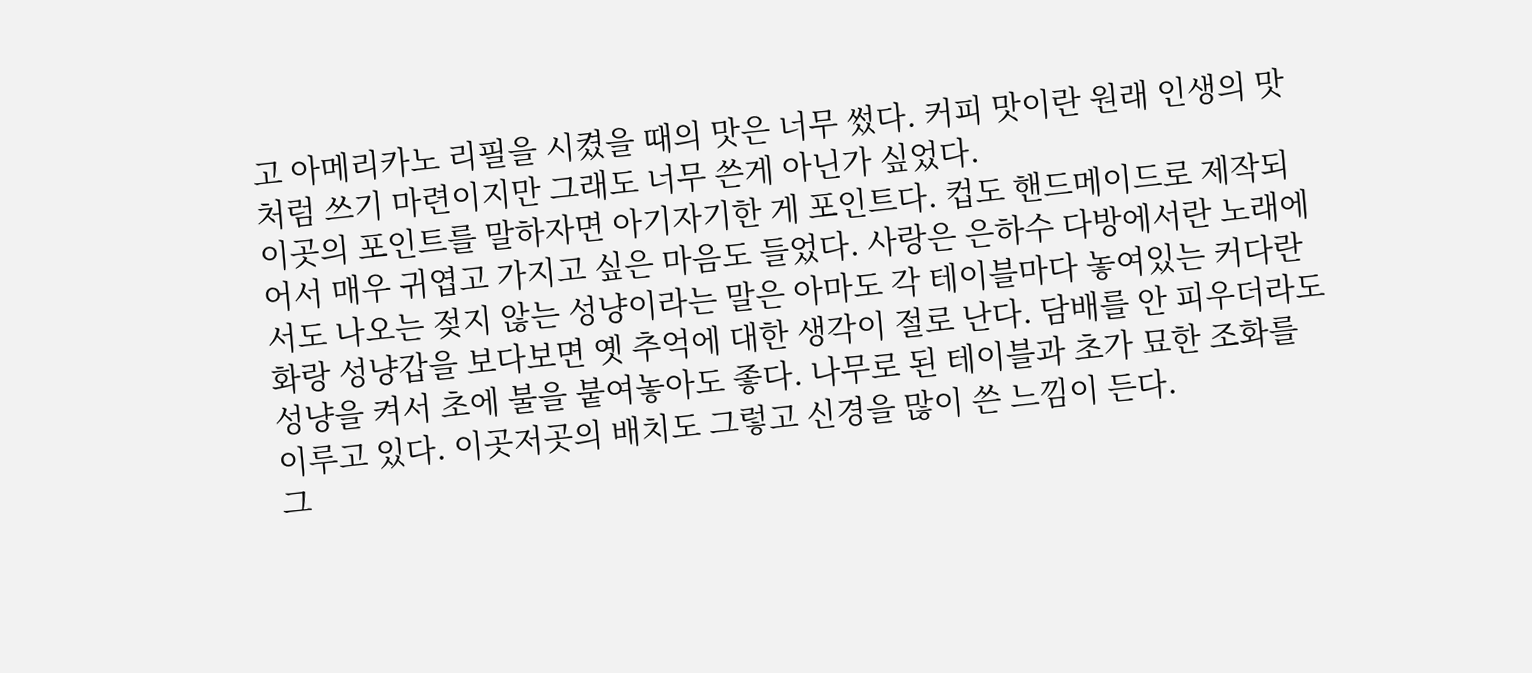고 아메리카노 리필을 시켰을 때의 맛은 너무 썼다. 커피 맛이란 원래 인생의 맛처럼 쓰기 마련이지만 그래도 너무 쓴게 아닌가 싶었다.
이곳의 포인트를 말하자면 아기자기한 게 포인트다. 컵도 핸드메이드로 제작되어서 매우 귀엽고 가지고 싶은 마음도 들었다. 사랑은 은하수 다방에서란 노래에서도 나오는 젖지 않는 성냥이라는 말은 아마도 각 테이블마다 놓여있는 커다란 화랑 성냥갑을 보다보면 옛 추억에 대한 생각이 절로 난다. 담배를 안 피우더라도 성냥을 켜서 초에 불을 붙여놓아도 좋다. 나무로 된 테이블과 초가 묘한 조화를 이루고 있다. 이곳저곳의 배치도 그렇고 신경을 많이 쓴 느낌이 든다.
그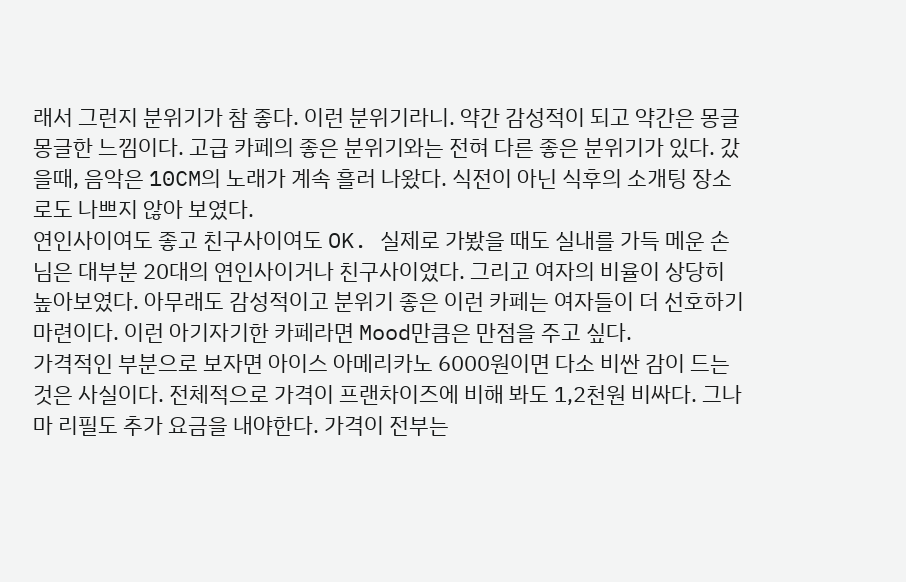래서 그런지 분위기가 참 좋다. 이런 분위기라니. 약간 감성적이 되고 약간은 몽글몽글한 느낌이다. 고급 카페의 좋은 분위기와는 전혀 다른 좋은 분위기가 있다. 갔을때, 음악은 10CM의 노래가 계속 흘러 나왔다. 식전이 아닌 식후의 소개팅 장소로도 나쁘지 않아 보였다.
연인사이여도 좋고 친구사이여도 OK. 실제로 가봤을 때도 실내를 가득 메운 손님은 대부분 20대의 연인사이거나 친구사이였다. 그리고 여자의 비율이 상당히 높아보였다. 아무래도 감성적이고 분위기 좋은 이런 카페는 여자들이 더 선호하기 마련이다. 이런 아기자기한 카페라면 Mood만큼은 만점을 주고 싶다.
가격적인 부분으로 보자면 아이스 아메리카노 6000원이면 다소 비싼 감이 드는 것은 사실이다. 전체적으로 가격이 프랜차이즈에 비해 봐도 1,2천원 비싸다. 그나마 리필도 추가 요금을 내야한다. 가격이 전부는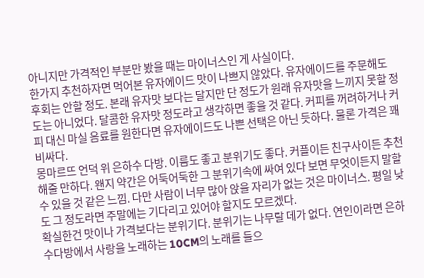아니지만 가격적인 부분만 봤을 때는 마이너스인 게 사실이다.
한가지 추천하자면 먹어본 유자에이드 맛이 나쁘지 않았다. 유자에이드를 주문해도 후회는 안할 정도. 본래 유자맛 보다는 달지만 단 정도가 원래 유자맛을 느끼지 못할 정도는 아니었다. 달콤한 유자맛 정도라고 생각하면 좋을 것 같다. 커피를 꺼려하거나 커피 대신 마실 음료를 원한다면 유자에이드도 나쁜 선택은 아닌 듯하다. 물론 가격은 꽤 비싸다.
몽마르뜨 언덕 위 은하수 다방. 이름도 좋고 분위기도 좋다. 커플이든 친구사이든 추천해줄 만하다. 왠지 약간은 어둑어둑한 그 분위기속에 싸여 있다 보면 무엇이든지 말할 수 있을 것 같은 느낌. 다만 사람이 너무 많아 앉을 자리가 없는 것은 마이너스. 평일 낮도 그 정도라면 주말에는 기다리고 있어야 할지도 모르겠다.
확실한건 맛이나 가격보다는 분위기다. 분위기는 나무랄 데가 없다. 연인이라면 은하수다방에서 사랑을 노래하는 10CM의 노래를 들으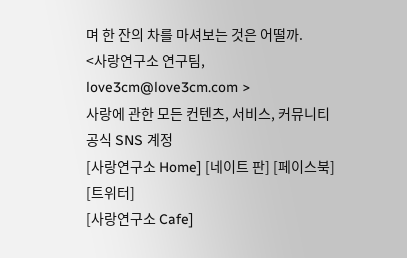며 한 잔의 차를 마셔보는 것은 어떨까.
<사랑연구소 연구팀, love3cm@love3cm.com >
사랑에 관한 모든 컨텐츠, 서비스, 커뮤니티
공식 SNS 계정
[사랑연구소 Home] [네이트 판] [페이스북] [트위터]
[사랑연구소 Cafe]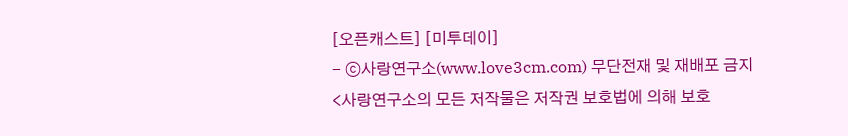[오픈캐스트] [미투데이]
- ⓒ사랑연구소(www.love3cm.com) 무단전재 및 재배포 금지
<사랑연구소의 모든 저작물은 저작권 보호법에 의해 보호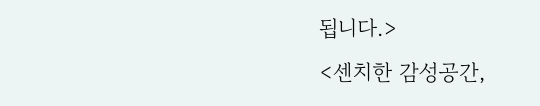됩니다.>
<센치한 감성공간,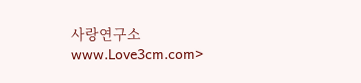사랑연구소 www.Love3cm.com>